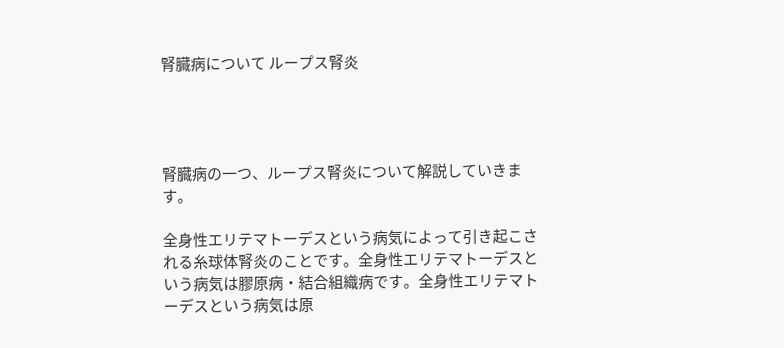腎臓病について ループス腎炎




腎臓病の一つ、ループス腎炎について解説していきます。

全身性エリテマトーデスという病気によって引き起こされる糸球体腎炎のことです。全身性エリテマトーデスという病気は膠原病・結合組織病です。全身性エリテマトーデスという病気は原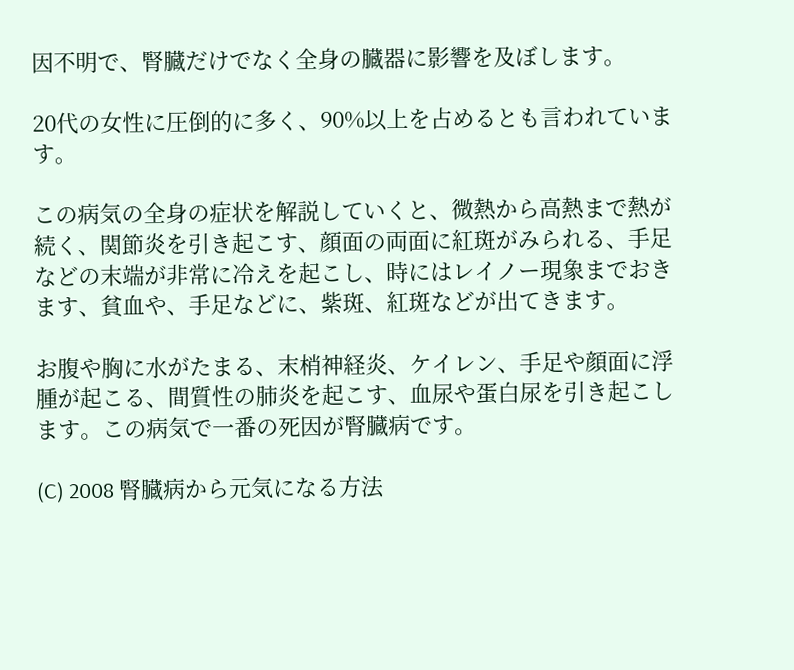因不明で、腎臓だけでなく全身の臓器に影響を及ぼします。

20代の女性に圧倒的に多く、90%以上を占めるとも言われています。

この病気の全身の症状を解説していくと、微熱から高熱まで熱が続く、関節炎を引き起こす、顔面の両面に紅斑がみられる、手足などの末端が非常に冷えを起こし、時にはレイノー現象までおきます、貧血や、手足などに、紫斑、紅斑などが出てきます。

お腹や胸に水がたまる、末梢神経炎、ケイレン、手足や顔面に浮腫が起こる、間質性の肺炎を起こす、血尿や蛋白尿を引き起こします。この病気で一番の死因が腎臓病です。

(C) 2008 腎臓病から元気になる方法